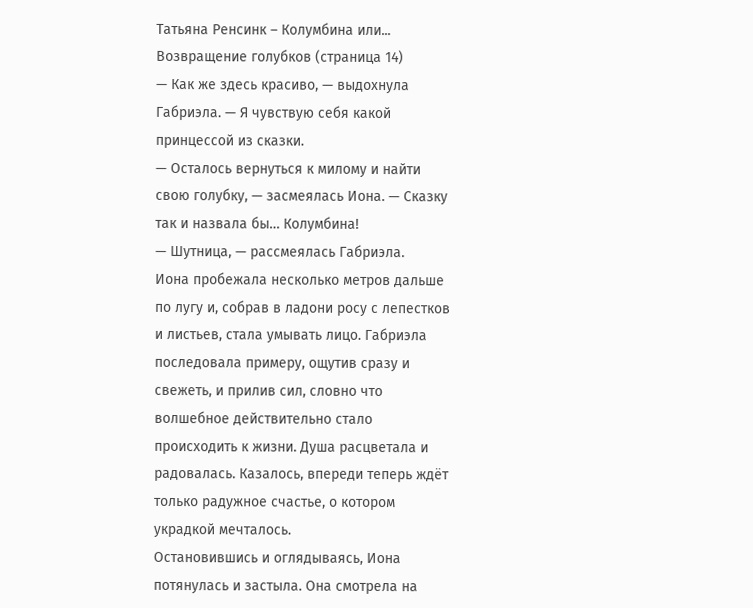Татьяна Ренсинк – Колумбина или... Возвращение голубков (страница 14)
— Как же здесь красиво, — выдохнула Габриэла. — Я чувствую себя какой принцессой из сказки.
— Осталось вернуться к милому и найти свою голубку, — засмеялась Иона. — Сказку так и назвала бы… Колумбина!
— Шутница, — рассмеялась Габриэла.
Иона пробежала несколько метров дальше по лугу и, собрав в ладони росу с лепестков и листьев, стала умывать лицо. Габриэла последовала примеру, ощутив сразу и свежеть, и прилив сил, словно что волшебное действительно стало происходить к жизни. Душа расцветала и радовалась. Казалось, впереди теперь ждёт только радужное счастье, о котором украдкой мечталось.
Остановившись и оглядываясь, Иона потянулась и застыла. Она смотрела на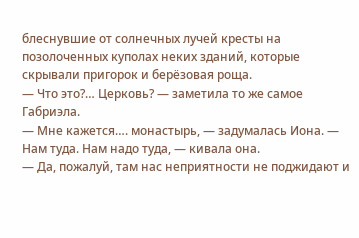блеснувшие от солнечных лучей кресты на позолоченных куполах неких зданий, которые скрывали пригорок и берёзовая роща.
— Что это?… Церковь? — заметила то же самое Габриэла.
— Мне кажется…. монастырь, — задумалась Иона. — Нам туда. Нам надо туда, — кивала она.
— Да, пожалуй, там нас неприятности не поджидают и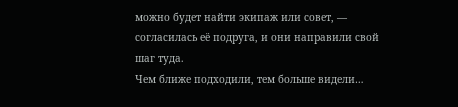можно будет найти экипаж или совет, — согласилась её подруга, и они направили свой шаг туда.
Чем ближе подходили, тем больше видели…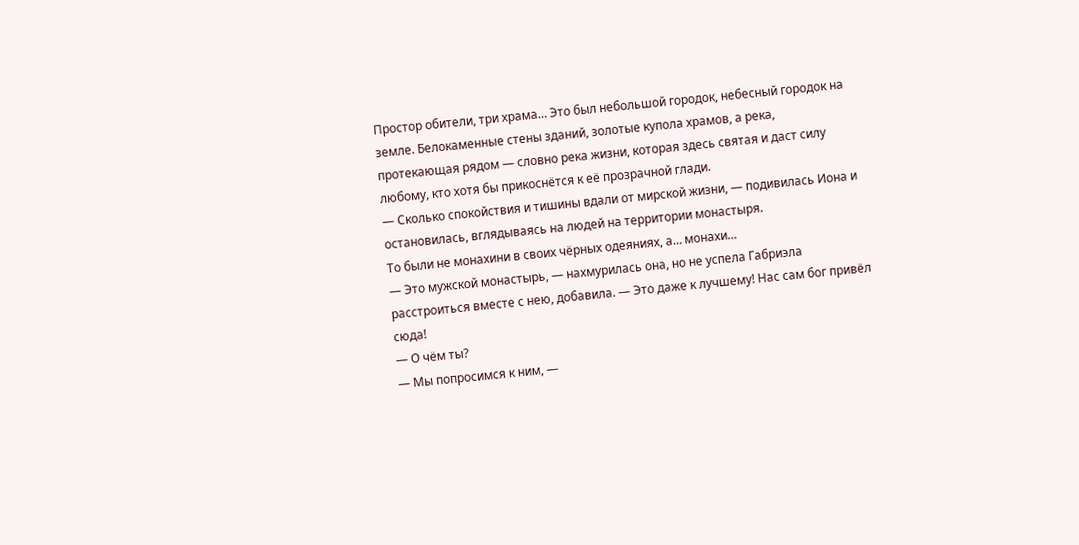Простор обители, три храма… Это был небольшой городок, небесный городок на земле. Белокаменные стены зданий, золотые купола храмов, а река, протекающая рядом — словно река жизни, которая здесь святая и даст силу любому, кто хотя бы прикоснётся к её прозрачной глади.
— Сколько спокойствия и тишины вдали от мирской жизни, — подивилась Иона и остановилась, вглядываясь на людей на территории монастыря.
То были не монахини в своих чёрных одеяниях, а… монахи…
— Это мужской монастырь, — нахмурилась она, но не успела Габриэла расстроиться вместе с нею, добавила. — Это даже к лучшему! Нас сам бог привёл сюда!
— О чём ты?
— Мы попросимся к ним, —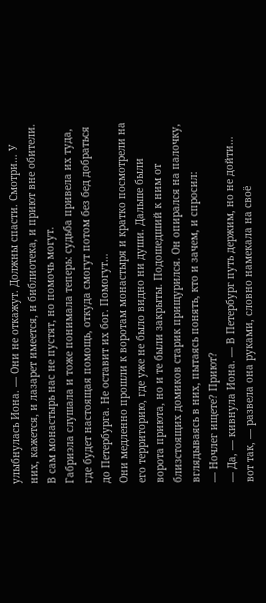улыбнулась Иона. — Они не откажут. Должны спасти. Смотри… У них, кажется, и лазарет имеется, и библиотека, и приют вне обители. В сам монастырь нас не пустят, но помочь могут.
Габриэла слушала и тоже понимала теперь: судьба привела их туда, где будет настоящая помощь, откуда смогут потом без бед добраться до Петербурга. Не оставит их бог. Помогут…
Они медленно прошли к воротам монастыря и кратко посмотрели на его территорию, где уже не было видно ни души. Дальше были ворота приюта, но и те были закрыты. Подошедший к ним от близстоящих домиков старик прищурился. Он опирался на палочку, вглядываясь в них, пытаясь понять, кто и зачем, и спросил:
— Ночлег ищете? Приют?
— Да, — кивнула Иона. — В Петербург путь держим, но не дойти… вот так, — развела она руками, словно намекала на своё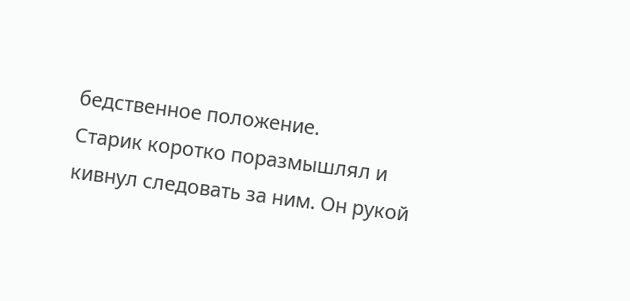бедственное положение.
Старик коротко поразмышлял и кивнул следовать за ним. Он рукой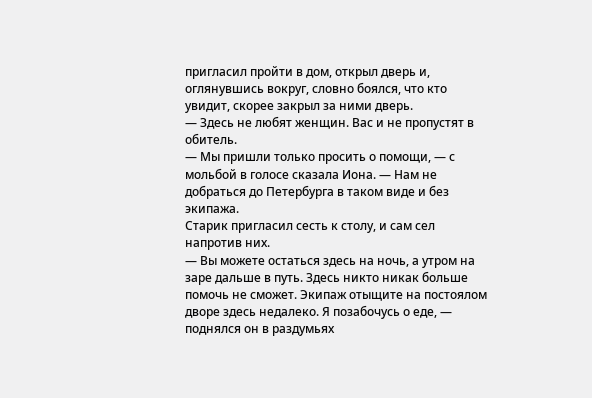пригласил пройти в дом, открыл дверь и, оглянувшись вокруг, словно боялся, что кто увидит, скорее закрыл за ними дверь.
— Здесь не любят женщин. Вас и не пропустят в обитель.
— Мы пришли только просить о помощи, — с мольбой в голосе сказала Иона. — Нам не добраться до Петербурга в таком виде и без экипажа.
Старик пригласил сесть к столу, и сам сел напротив них.
— Вы можете остаться здесь на ночь, а утром на заре дальше в путь. Здесь никто никак больше помочь не сможет. Экипаж отыщите на постоялом дворе здесь недалеко. Я позабочусь о еде, — поднялся он в раздумьях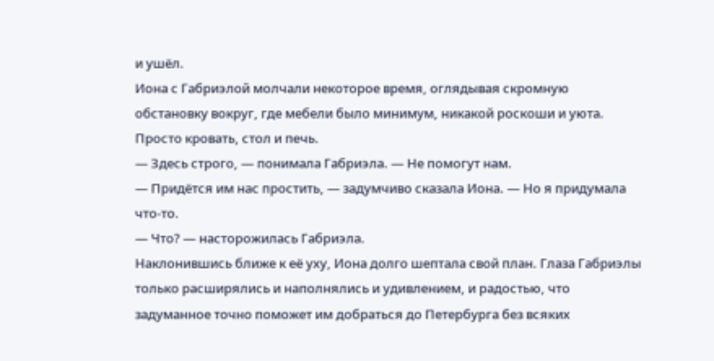и ушёл.
Иона с Габриэлой молчали некоторое время, оглядывая скромную обстановку вокруг, где мебели было минимум, никакой роскоши и уюта. Просто кровать, стол и печь.
— Здесь строго, — понимала Габриэла. — Не помогут нам.
— Придётся им нас простить, — задумчиво сказала Иона. — Но я придумала что-то.
— Что? — насторожилась Габриэла.
Наклонившись ближе к её уху, Иона долго шептала свой план. Глаза Габриэлы только расширялись и наполнялись и удивлением, и радостью, что задуманное точно поможет им добраться до Петербурга без всяких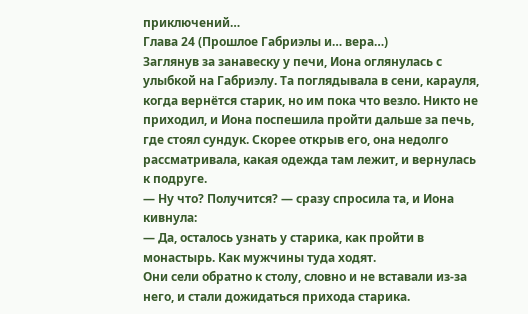приключений…
Глава 24 (Прошлое Габриэлы и… вера…)
Заглянув за занавеску у печи, Иона оглянулась с улыбкой на Габриэлу. Та поглядывала в сени, карауля, когда вернётся старик, но им пока что везло. Никто не приходил, и Иона поспешила пройти дальше за печь, где стоял сундук. Скорее открыв его, она недолго рассматривала, какая одежда там лежит, и вернулась к подруге.
— Ну что? Получится? — сразу спросила та, и Иона кивнула:
— Да, осталось узнать у старика, как пройти в монастырь. Как мужчины туда ходят.
Они сели обратно к столу, словно и не вставали из-за него, и стали дожидаться прихода старика.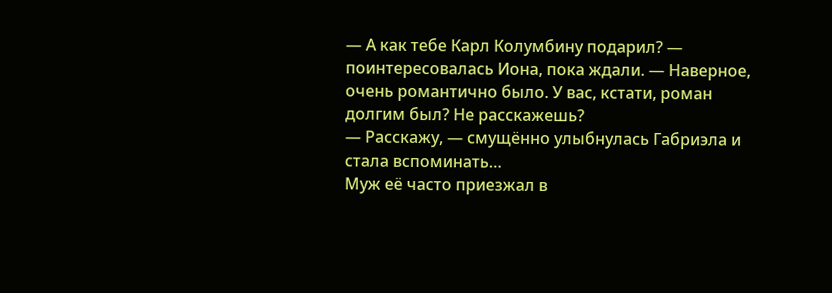— А как тебе Карл Колумбину подарил? — поинтересовалась Иона, пока ждали. — Наверное, очень романтично было. У вас, кстати, роман долгим был? Не расскажешь?
— Расскажу, — смущённо улыбнулась Габриэла и стала вспоминать…
Муж её часто приезжал в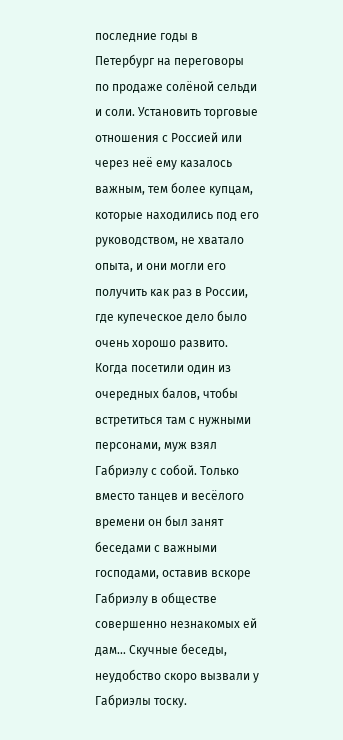последние годы в Петербург на переговоры по продаже солёной сельди и соли. Установить торговые отношения с Россией или через неё ему казалось важным, тем более купцам, которые находились под его руководством, не хватало опыта, и они могли его получить как раз в России, где купеческое дело было очень хорошо развито.
Когда посетили один из очередных балов, чтобы встретиться там с нужными персонами, муж взял Габриэлу с собой. Только вместо танцев и весёлого времени он был занят беседами с важными господами, оставив вскоре Габриэлу в обществе совершенно незнакомых ей дам… Скучные беседы, неудобство скоро вызвали у Габриэлы тоску.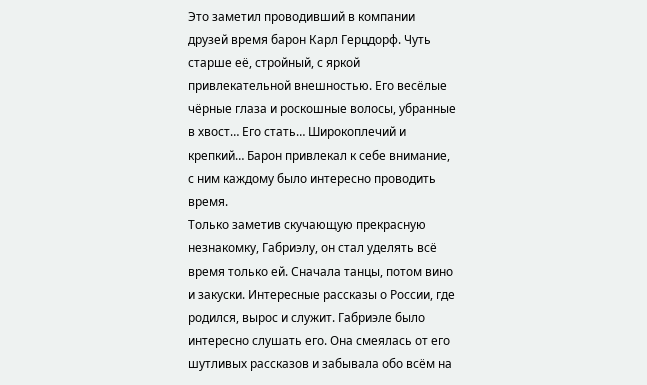Это заметил проводивший в компании друзей время барон Карл Герцдорф. Чуть старше её, стройный, с яркой привлекательной внешностью. Его весёлые чёрные глаза и роскошные волосы, убранные в хвост… Его стать… Широкоплечий и крепкий… Барон привлекал к себе внимание, с ним каждому было интересно проводить время.
Только заметив скучающую прекрасную незнакомку, Габриэлу, он стал уделять всё время только ей. Сначала танцы, потом вино и закуски. Интересные рассказы о России, где родился, вырос и служит. Габриэле было интересно слушать его. Она смеялась от его шутливых рассказов и забывала обо всём на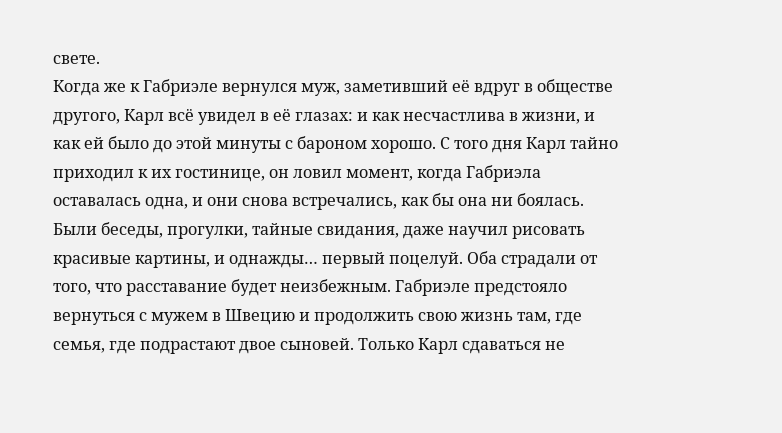свете.
Когда же к Габриэле вернулся муж, заметивший её вдруг в обществе другого, Карл всё увидел в её глазах: и как несчастлива в жизни, и как ей было до этой минуты с бароном хорошо. С того дня Карл тайно приходил к их гостинице, он ловил момент, когда Габриэла оставалась одна, и они снова встречались, как бы она ни боялась.
Были беседы, прогулки, тайные свидания, даже научил рисовать красивые картины, и однажды… первый поцелуй. Оба страдали от того, что расставание будет неизбежным. Габриэле предстояло вернуться с мужем в Швецию и продолжить свою жизнь там, где семья, где подрастают двое сыновей. Только Карл сдаваться не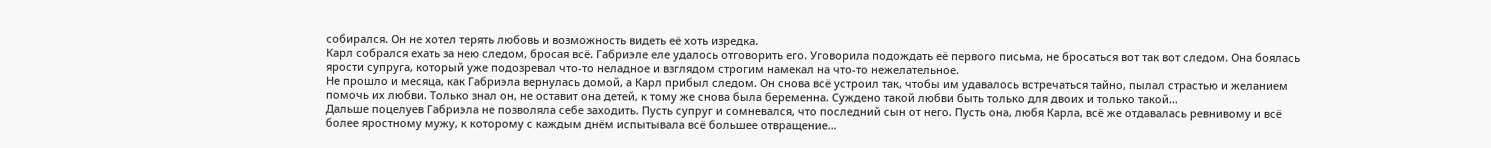собирался. Он не хотел терять любовь и возможность видеть её хоть изредка.
Карл собрался ехать за нею следом, бросая всё. Габриэле еле удалось отговорить его. Уговорила подождать её первого письма, не бросаться вот так вот следом. Она боялась ярости супруга, который уже подозревал что-то неладное и взглядом строгим намекал на что-то нежелательное.
Не прошло и месяца, как Габриэла вернулась домой, а Карл прибыл следом. Он снова всё устроил так, чтобы им удавалось встречаться тайно, пылал страстью и желанием помочь их любви. Только знал он, не оставит она детей, к тому же снова была беременна. Суждено такой любви быть только для двоих и только такой…
Дальше поцелуев Габриэла не позволяла себе заходить. Пусть супруг и сомневался, что последний сын от него. Пусть она, любя Карла, всё же отдавалась ревнивому и всё более яростному мужу, к которому с каждым днём испытывала всё большее отвращение…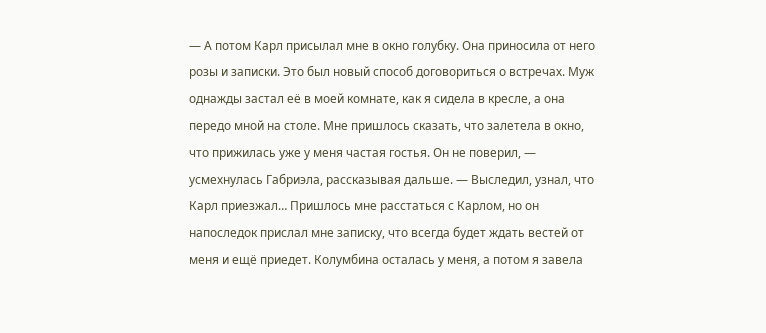— А потом Карл присылал мне в окно голубку. Она приносила от него розы и записки. Это был новый способ договориться о встречах. Муж однажды застал её в моей комнате, как я сидела в кресле, а она передо мной на столе. Мне пришлось сказать, что залетела в окно, что прижилась уже у меня частая гостья. Он не поверил, — усмехнулась Габриэла, рассказывая дальше. — Выследил, узнал, что Карл приезжал… Пришлось мне расстаться с Карлом, но он напоследок прислал мне записку, что всегда будет ждать вестей от меня и ещё приедет. Колумбина осталась у меня, а потом я завела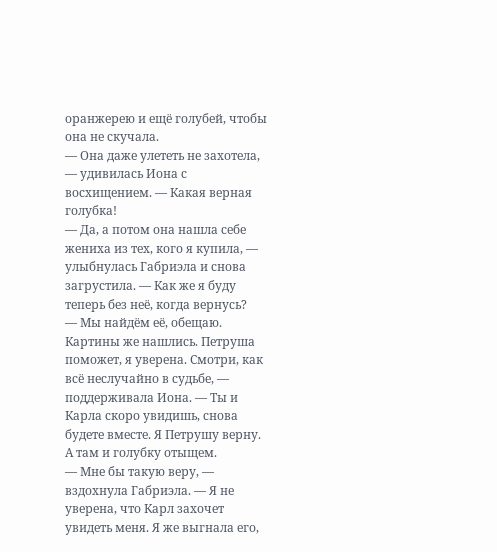оранжерею и ещё голубей, чтобы она не скучала.
— Она даже улететь не захотела, — удивилась Иона с восхищением. — Какая верная голубка!
— Да, а потом она нашла себе жениха из тех, кого я купила, — улыбнулась Габриэла и снова загрустила. — Как же я буду теперь без неё, когда вернусь?
— Мы найдём её, обещаю. Картины же нашлись. Петруша поможет, я уверена. Смотри, как всё неслучайно в судьбе, — поддерживала Иона. — Ты и Карла скоро увидишь, снова будете вместе. Я Петрушу верну. А там и голубку отыщем.
— Мне бы такую веру, — вздохнула Габриэла. — Я не уверена, что Карл захочет увидеть меня. Я же выгнала его,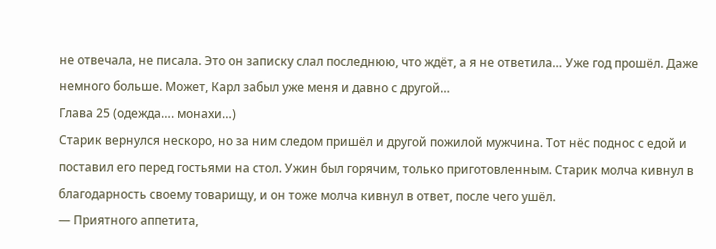не отвечала, не писала. Это он записку слал последнюю, что ждёт, а я не ответила… Уже год прошёл. Даже немного больше. Может, Карл забыл уже меня и давно с другой…
Глава 25 (одежда…. монахи…)
Старик вернулся нескоро, но за ним следом пришёл и другой пожилой мужчина. Тот нёс поднос с едой и поставил его перед гостьями на стол. Ужин был горячим, только приготовленным. Старик молча кивнул в благодарность своему товарищу, и он тоже молча кивнул в ответ, после чего ушёл.
— Приятного аппетита,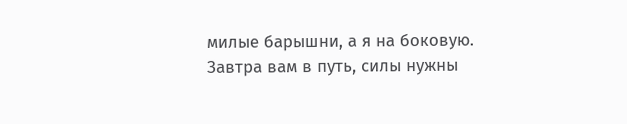милые барышни, а я на боковую. Завтра вам в путь, силы нужны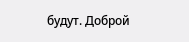будут. Доброй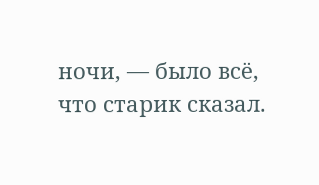ночи, — было всё, что старик сказал.